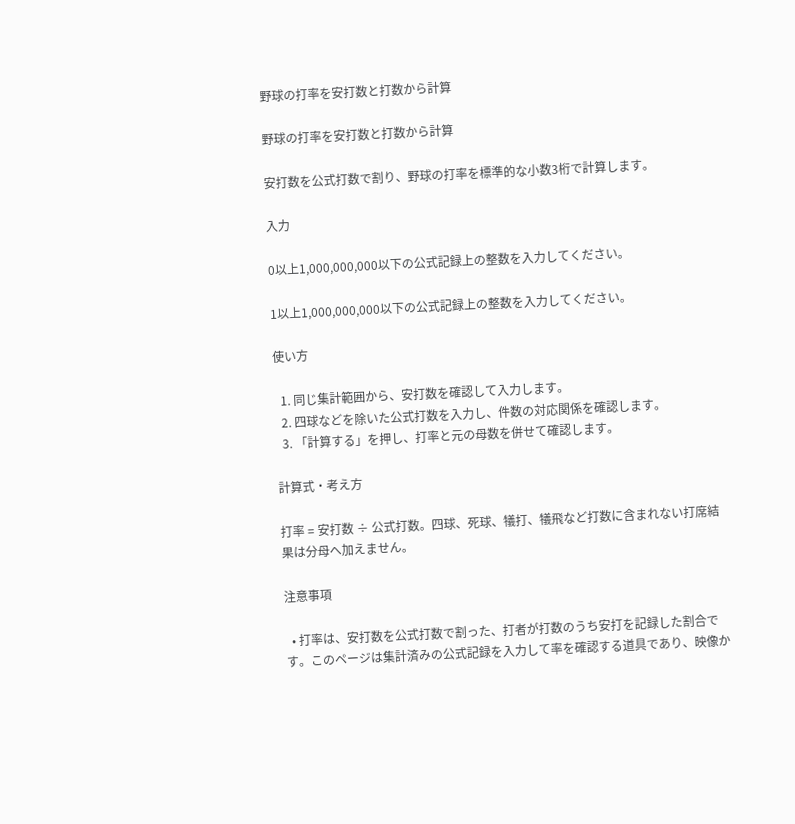野球の打率を安打数と打数から計算

野球の打率を安打数と打数から計算

安打数を公式打数で割り、野球の打率を標準的な小数3桁で計算します。

入力

0以上1,000,000,000以下の公式記録上の整数を入力してください。

1以上1,000,000,000以下の公式記録上の整数を入力してください。

使い方

  1. 同じ集計範囲から、安打数を確認して入力します。
  2. 四球などを除いた公式打数を入力し、件数の対応関係を確認します。
  3. 「計算する」を押し、打率と元の母数を併せて確認します。

計算式・考え方

打率 = 安打数 ÷ 公式打数。四球、死球、犠打、犠飛など打数に含まれない打席結果は分母へ加えません。

注意事項

  • 打率は、安打数を公式打数で割った、打者が打数のうち安打を記録した割合です。このページは集計済みの公式記録を入力して率を確認する道具であり、映像か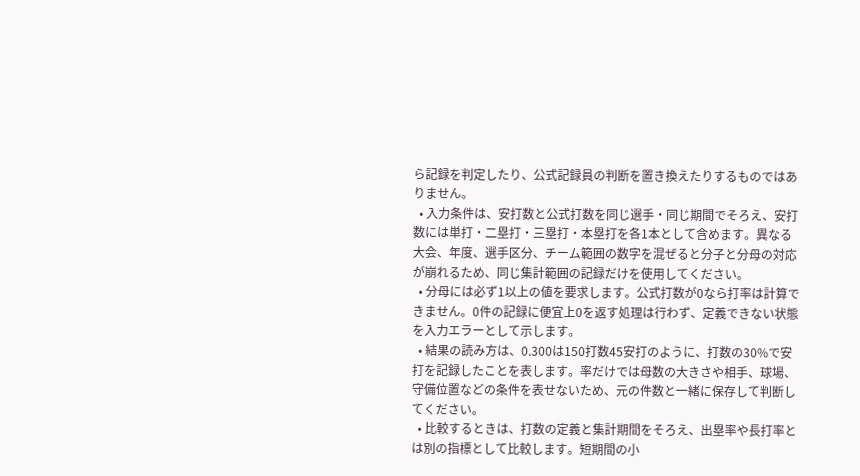ら記録を判定したり、公式記録員の判断を置き換えたりするものではありません。
  • 入力条件は、安打数と公式打数を同じ選手・同じ期間でそろえ、安打数には単打・二塁打・三塁打・本塁打を各1本として含めます。異なる大会、年度、選手区分、チーム範囲の数字を混ぜると分子と分母の対応が崩れるため、同じ集計範囲の記録だけを使用してください。
  • 分母には必ず1以上の値を要求します。公式打数が0なら打率は計算できません。0件の記録に便宜上0を返す処理は行わず、定義できない状態を入力エラーとして示します。
  • 結果の読み方は、0.300は150打数45安打のように、打数の30%で安打を記録したことを表します。率だけでは母数の大きさや相手、球場、守備位置などの条件を表せないため、元の件数と一緒に保存して判断してください。
  • 比較するときは、打数の定義と集計期間をそろえ、出塁率や長打率とは別の指標として比較します。短期間の小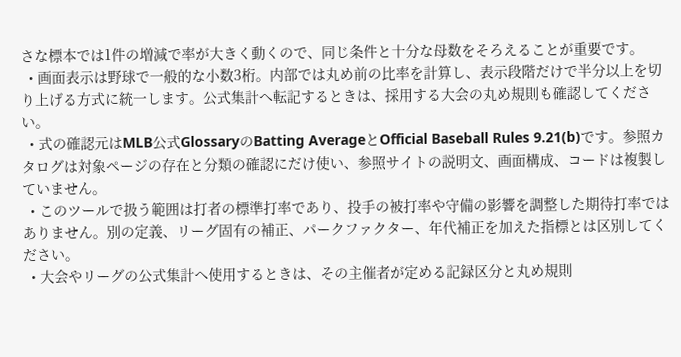さな標本では1件の増減で率が大きく動くので、同じ条件と十分な母数をそろえることが重要です。
  • 画面表示は野球で一般的な小数3桁。内部では丸め前の比率を計算し、表示段階だけで半分以上を切り上げる方式に統一します。公式集計へ転記するときは、採用する大会の丸め規則も確認してください。
  • 式の確認元はMLB公式GlossaryのBatting AverageとOfficial Baseball Rules 9.21(b)です。参照カタログは対象ページの存在と分類の確認にだけ使い、参照サイトの説明文、画面構成、コードは複製していません。
  • このツールで扱う範囲は打者の標準打率であり、投手の被打率や守備の影響を調整した期待打率ではありません。別の定義、リーグ固有の補正、パークファクター、年代補正を加えた指標とは区別してください。
  • 大会やリーグの公式集計へ使用するときは、その主催者が定める記録区分と丸め規則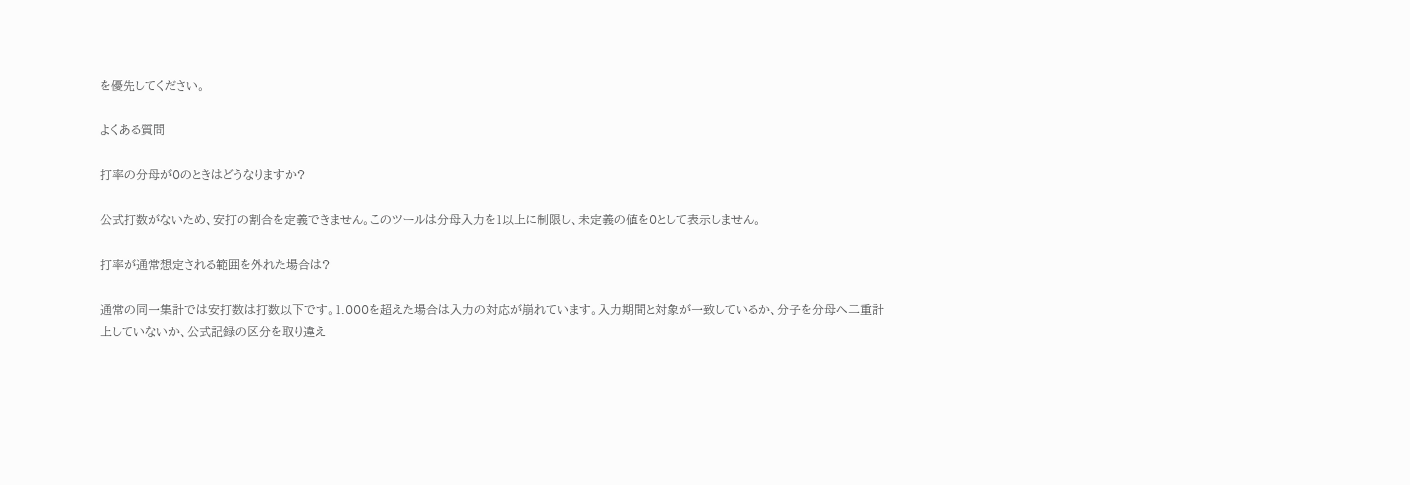を優先してください。

よくある質問

打率の分母が0のときはどうなりますか?

公式打数がないため、安打の割合を定義できません。このツールは分母入力を1以上に制限し、未定義の値を0として表示しません。

打率が通常想定される範囲を外れた場合は?

通常の同一集計では安打数は打数以下です。1.000を超えた場合は入力の対応が崩れています。入力期間と対象が一致しているか、分子を分母へ二重計上していないか、公式記録の区分を取り違え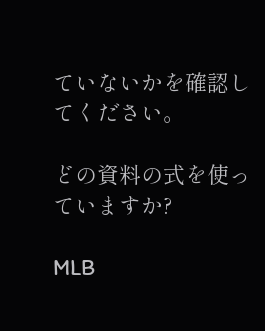ていないかを確認してください。

どの資料の式を使っていますか?

MLB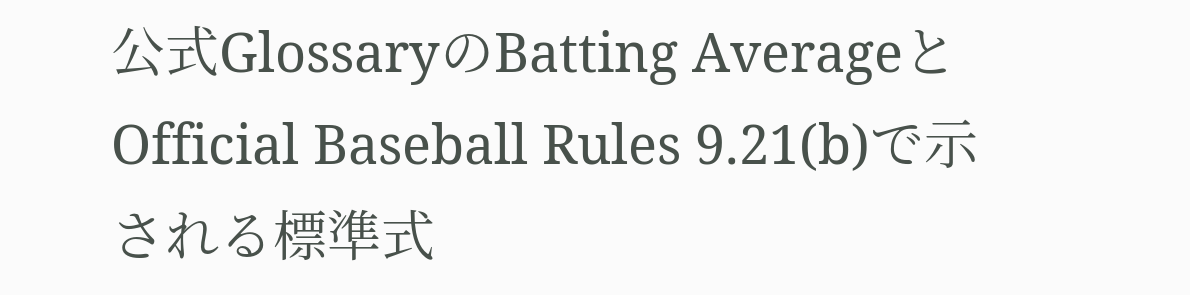公式GlossaryのBatting AverageとOfficial Baseball Rules 9.21(b)で示される標準式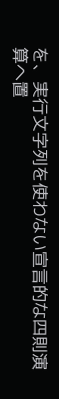を、実行文字列を使わない宣言的な四則演算へ置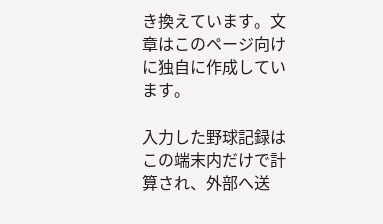き換えています。文章はこのページ向けに独自に作成しています。

入力した野球記録はこの端末内だけで計算され、外部へ送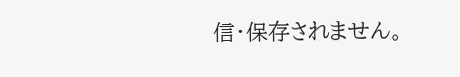信・保存されません。